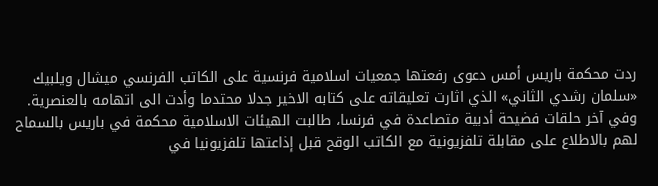ردت محكمة باريس أمس دعوى رفعتها جمعيات اسلامية فرنسية على الكاتب الفرنسي ميشال ويلبيك «سلمان رشدي الثاني» الذي اثارت تعليقاته على كتابه الاخير جدلا محتدما وأدت الى اتهامه بالعنصرية. وفي آخر حلقات فضيحة أدبية متصاعدة في فرنسا، طالبت الهيئات الاسلامية محكمة في باريس بالسماح لهم بالاطلاع على مقابلة تلفزيونية مع الكاتب الوقح قبل إذاعتها تلفزيونيا في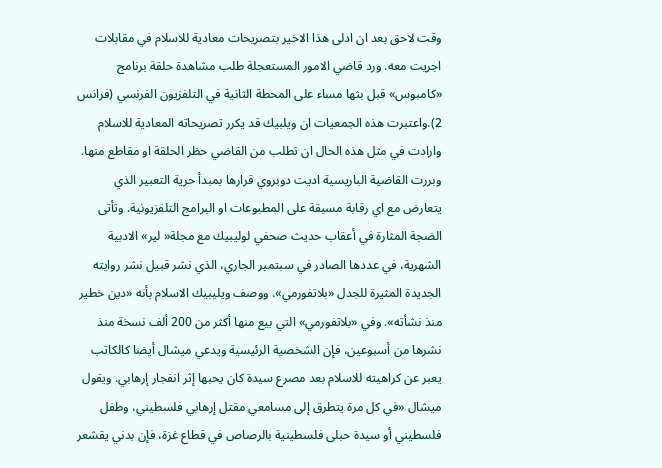وقت لاحق بعد ان ادلى هذا الاخير بتصريحات معادية للاسلام في مقابلات اجريت معه. ورد قاضي الامور المستعجلة طلب مشاهدة حلقة برنامج «كامبوس» قبل بثها مساء على المحطة الثانية في التلفزيون الفرنسي (فرانس 2).واعتبرت هذه الجمعيات ان ويلبيك قد يكرر تصريحاته المعادية للاسلام وارادت في مثل هذه الحال ان تطلب من القاضي حظر الحلقة او مقاطع منها. وبررت القاضية الباريسية اديت دوبروي قرارها بمبدأ حرية التعبير الذي يتعارض مع اي رقابة مسبقة على المطبوعات او البرامج التلفزيونية. وتأتى الضجة المثارة في أعقاب حديث صحفي لوليبيك مع مجلة« لير» الادبية الشهرية، في عددها الصادر في سبتمبر الجاري، الذي نشر قبيل نشر روايته الجديدة المثيرة للجدل «بلاتفورمي». ووصف ويليبيك الاسلام بأنه «دين خطير منذ نشأته». وفي «بلاتفورمي» التي بيع منها أكثر من 200 ألف نسخة منذ نشرها من أسبوعين، فإن الشخصية الرئيسية ويدعي ميشال أيضا كالكاتب يعبر عن كراهيته للاسلام بعد مصرع سيدة كان يحبها إثر انفجار إرهابي. ويقول ميشال «في كل مرة يتطرق إلى مسامعي مقتل إرهابي فلسطيني، وطفل فلسطيني أو سيدة حبلى فلسطينية بالرصاص في قطاع غزة، فإن بدني يقشعر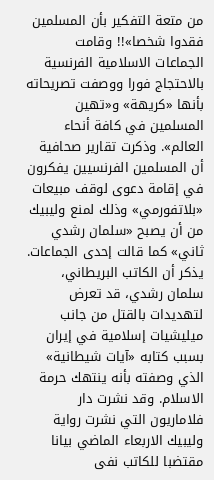من متعة التفكير بأن المسلمين فقدوا شخصا»!! وقامت الجماعات الاسلامية الفرنسية بالاحتجاج فورا ووصفت تصريحاته بأنها «كريهة» و«تهين المسلمين في كافة أنحاء العالم». وذكرت تقارير صحافية أن المسلمين الفرنسيين يفكرون في إقامة دعوى لوقف مبيعات «بلاتفورمي» وذلك لمنع وليبيك من أن يصبح «سلمان رشدي ثاني» كما قالت إحدى الجماعات. يذكر أن الكاتب البريطاني، سلمان رشدي، قد تعرض لتهديدات بالقتل من جانب ميليشيات إسلامية في إيران بسبب كتابه «آيات شيطانية» الذي وصفته بأنه ينتهك حرمة الاسلام. وقد نشرت دار فلاماريون التي نشرت رواية وليبيك الاربعاء الماضي بيانا مقتضبا للكاتب نفى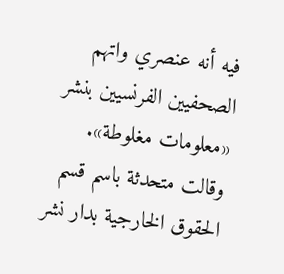فيه أنه عنصري واتهم الصحفيين الفرنسيين بنشر «معلومات مغلوطة». وقالت متحدثة باسم قسم الحقوق الخارجية بدار نشر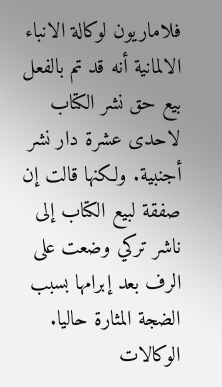فلاماريون لوكالة الانباء الالمانية أنه قد تم بالفعل بيع حق نشر الكتاب لاحدى عشرة دار نشر أجنبية. ولكنها قالت إن صفقة لبيع الكتاب إلى ناشر تركي وضعت على الرف بعد إبرامها بسبب الضجة المثارة حاليا. الوكالات